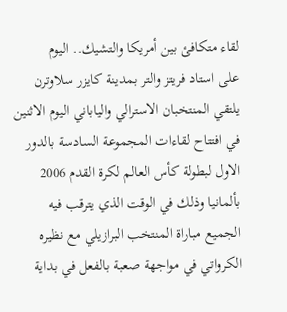لقاء متكافئ بين أمريكا والتشيك.. اليوم
على استاد فريتز والتر بمدينة كايزر سلاوترن يلتقي المنتخبان الاسترالي والياباني اليوم الاثنين في افتتاح لقاءات المجموعة السادسة بالدور الاول لبطولة كأس العالم لكرة القدم 2006 بألمانيا وذلك في الوقت الذي يترقب فيه الجميع مباراة المنتخب البرازيلي مع نظيره الكرواتي في مواجهة صعبة بالفعل في بداية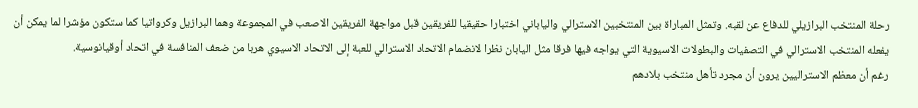رحلة المنتخب البرازيلي للدفاع عن لقبه. وتمثل المباراة بين المنتخبين الاسترالي والياباني اختبارا حقيقيا للفريقين قبل مواجهة الفريقين الاصعب في المجموعة وهما البرازيل وكرواتيا كما ستكون مؤشرا لما يمكن أن يفعله المنتخب الاسترالي في التصفيات والبطولات الاسيوية التي يواجه فيها فرقا مثل اليابان نظرا لانضمام الاتحاد الاسترالي للعبة إلى الاتحاد الاسيوي هربا من ضعف المنافسة في اتحاد أوقيانوسية.
رغم أن معظم الاستراليين يرون أن مجرد تأهل منتخب بلادهم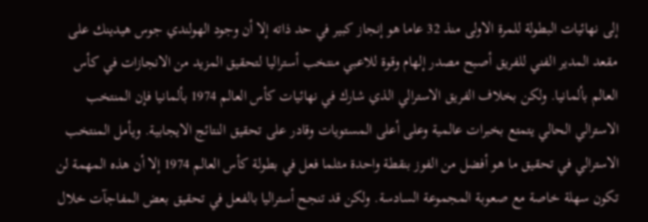إلى نهائيات البطولة للمرة الاولى منذ 32 عاما هو إنجاز كبير في حد ذاته إلا أن وجود الهولندي جوس هيدينك على مقعد المدير الفني للفريق أصبح مصدر إلهام وقوة للاعبي منتخب أستراليا لتحقيق المزيد من الانجازات في كأس العالم بألمانيا. ولكن بخلاف الفريق الاسترالي الذي شارك في نهائيات كأس العالم 1974 بألمانيا فإن المنتخب الاسترالي الحالي يتمتع بخبرات عالمية وعلى أعلى المستويات وقادر على تحقيق النتائج الايجابية. ويأمل المنتخب الاسترالي في تحقيق ما هو أفضل من الفوز بنقطة واحدة مثلما فعل في بطولة كأس العالم 1974 إلا أن هذه المهمة لن تكون سهلة خاصة مع صعوبة المجموعة السادسة. ولكن قد تنجح أستراليا بالفعل في تحقيق بعض المفاجآت خلال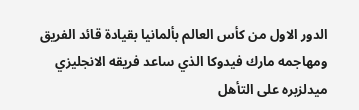الدور الاول من كأس العالم بألمانيا بقيادة قائد الفريق ومهاجمه مارك فيدوكا الذي ساعد فريقه الانجليزي ميدلزبره على التأهل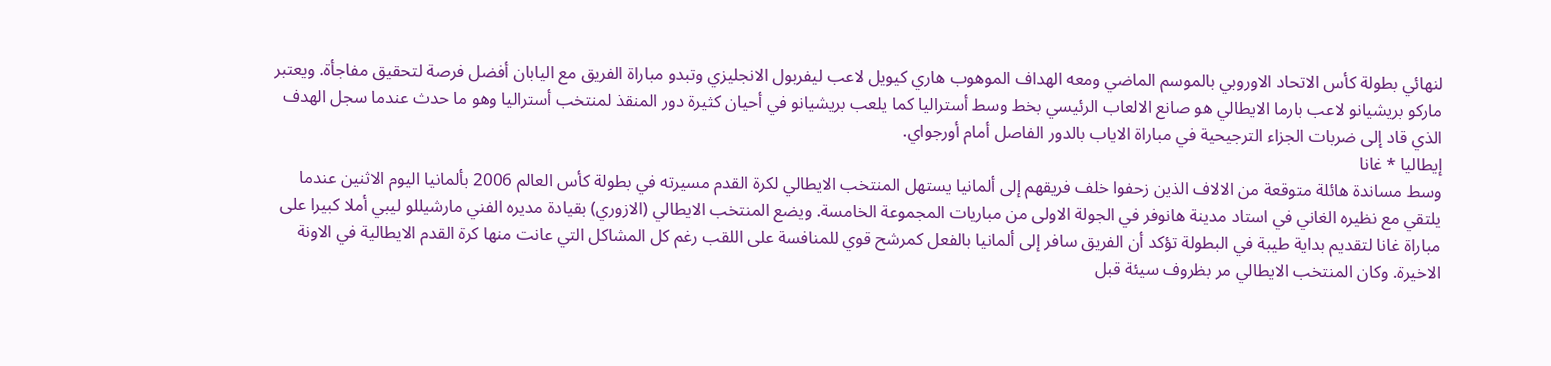لنهائي بطولة كأس الاتحاد الاوروبي بالموسم الماضي ومعه الهداف الموهوب هاري كيويل لاعب ليفربول الانجليزي وتبدو مباراة الفريق مع اليابان أفضل فرصة لتحقيق مفاجأة. ويعتبر ماركو بريشيانو لاعب بارما الايطالي هو صانع الالعاب الرئيسي بخط وسط أستراليا كما يلعب بريشيانو في أحيان كثيرة دور المنقذ لمنتخب أستراليا وهو ما حدث عندما سجل الهدف الذي قاد إلى ضربات الجزاء الترجيحية في مباراة الاياب بالدور الفاصل أمام أورجواي.
إيطاليا * غانا
وسط مساندة هائلة متوقعة من الالاف الذين زحفوا خلف فريقهم إلى ألمانيا يستهل المنتخب الايطالي لكرة القدم مسيرته في بطولة كأس العالم 2006 بألمانيا اليوم الاثنين عندما يلتقي مع نظيره الغاني في استاد مدينة هانوفر في الجولة الاولى من مباريات المجموعة الخامسة. ويضع المنتخب الايطالي (الازوري) بقيادة مديره الفني مارشيللو ليبي أملا كبيرا على مباراة غانا لتقديم بداية طيبة في البطولة تؤكد أن الفريق سافر إلى ألمانيا بالفعل كمرشح قوي للمنافسة على اللقب رغم كل المشاكل التي عانت منها كرة القدم الايطالية في الاونة الاخيرة. وكان المنتخب الايطالي مر بظروف سيئة قبل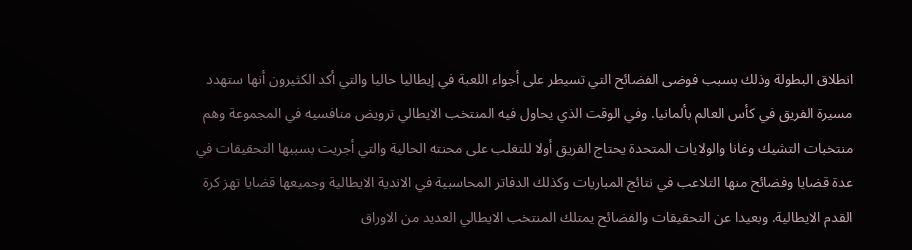انطلاق البطولة وذلك بسبب فوضى الفضائح التي تسيطر على أجواء اللعبة في إيطاليا حاليا والتي أكد الكثيرون أنها ستهدد مسيرة الفريق في كأس العالم بألمانيا. وفي الوقت الذي يحاول فيه المنتخب الايطالي ترويض منافسيه في المجموعة وهم منتخبات التشيك وغانا والولايات المتحدة يحتاج الفريق أولا للتغلب على محنته الحالية والتي أجريت بسببها التحقيقات في عدة قضايا وفضائح منها التلاعب في نتائج المباريات وكذلك الدفاتر المحاسبية في الاندية الايطالية وجميعها قضايا تهز كرة القدم الايطالية. وبعيدا عن التحقيقات والفضائح يمتلك المنتخب الايطالي العديد من الاوراق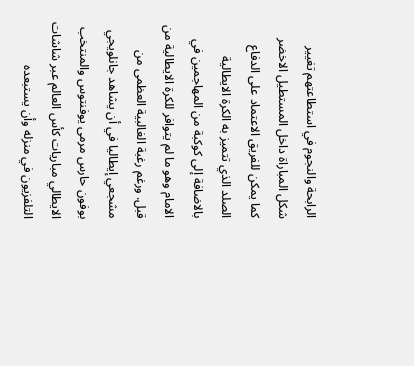الرابحة والنجوم في استطاعتهم تغيير شكل المباراة داخل المستطيل الاخضر كما يمكن للفريق الاعتماد على الدفاع الصلد الذي تتميز به الكرة الايطالية بالاضافة إلى كوكبة من المهاجمين في الامام وهو ما لم يتوافر للكرة الايطالية من قبل. ورغم رغبة الغالبية العظمى من مشجعي إيطاليا في أن يشاهد جانلويجي بوفون حارس مرمى يوفنتوس والمنتخب الايطالي مباريات كأس العالم عبر شاشات التلفزيون في منزله وأن يستبعده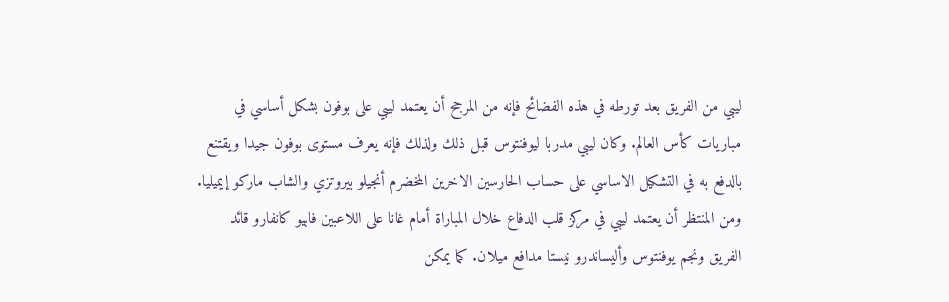ليبي من الفريق بعد تورطه في هذه الفضائح فإنه من المرجح أن يعتمد ليبي على بوفون بشكل أساسي في مباريات كأس العالم. وكان ليبي مدربا ليوفنتوس قبل ذلك ولذلك فإنه يعرف مستوى بوفون جيدا ويقتنع بالدفع به في التشكيل الاساسي على حساب الحارسين الاخرين المخضرم أنجيلو بيروتزي والشاب ماركو إيميليا.
ومن المنتظر أن يعتمد ليبي في مركز قلب الدفاع خلال المباراة أمام غانا على اللاعبين فابيو كانفارو قائد الفريق ونجم يوفنتوس وأليساندرو نيستا مدافع ميلان. كما يمكن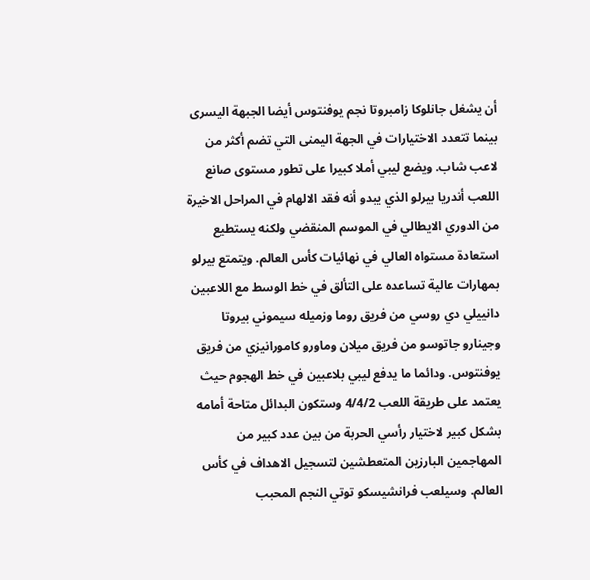أن يشغل جانلوكا زامبروتا نجم يوفنتوس أيضا الجبهة اليسرى بينما تتعدد الاختيارات في الجهة اليمنى التي تضم أكثر من لاعب شاب. ويضع ليبي أملا كبيرا على تطور مستوى صانع اللعب أندريا بيرلو الذي يبدو أنه فقد الالهام في المراحل الاخيرة من الدوري الايطالي في الموسم المنقضي ولكنه يستطيع استعادة مستواه العالي في نهائيات كأس العالم. ويتمتع بيرلو بمهارات عالية تساعده على التألق في خط الوسط مع اللاعبين دانييلي دي روسي من فريق روما وزميله سيموني بيروتا وجينارو جاتوسو من فريق ميلان وماورو كامورانيزي من فريق يوفنتوس. ودائما ما يدفع ليبي بلاعبين في خط الهجوم حيث يعتمد على طريقة اللعب 4/4/2 وستكون البدائل متاحة أمامه بشكل كبير لاختيار رأسي الحربة من بين عدد كبير من المهاجمين البارزين المتعطشين لتسجيل الاهداف في كأس العالم. وسيلعب فرانشيسكو توتي النجم المحبب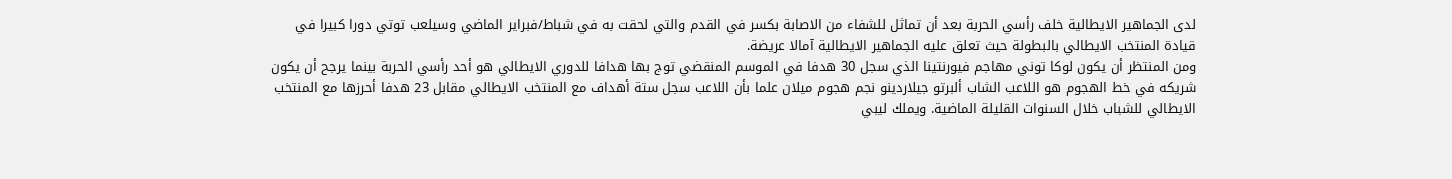لدى الجماهير الايطالية خلف رأسي الحربة بعد أن تماثل للشفاء من الاصابة بكسر في القدم والتي لحقت به في شباط/فبراير الماضي وسيلعب توتي دورا كبيرا في قيادة المنتخب الايطالي بالبطولة حيث تعلق عليه الجماهير الايطالية آمالا عريضة.
ومن المنتظر أن يكون لوكا توني مهاجم فيورنتينا الذي سجل 30 هدفا في الموسم المنقضي توج بها هدافا للدوري الايطالي هو أحد رأسي الحربة بينما يرجح أن يكون شريكه في خط الهجوم هو اللاعب الشاب ألبرتو جيلاردينو نجم هجوم ميلان علما بأن اللاعب سجل ستة أهداف مع المنتخب الايطالي مقابل 23 هدفا أحرزها مع المنتخب الايطالي للشباب خلال السنوات القليلة الماضية. ويملك ليبي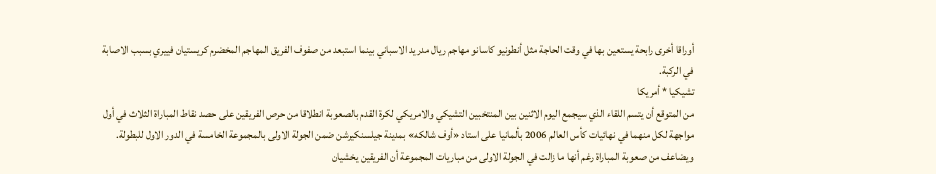أوراقا أخرى رابحة يستعين بها في وقت الحاجة مثل أنطونيو كاسانو مهاجم ريال مدريد الاسباني بينما استبعد من صفوف الفريق المهاجم المخضرم كريستيان فييري بسبب الاصابة في الركبة.
تشيكيا * أمريكا
من المتوقع أن يتسم اللقاء الذي سيجمع اليوم الاثنين بين المنتخبين التشيكي والامريكي لكرة القدم بالصعوبة انطلاقا من حرص الفريقين على حصد نقاط المباراة الثلاث في أول مواجهة لكل منهما في نهائيات كأس العالم 2006 بألمانيا على استاد «أوف شالكه» بمدينة جيلسنكيرشن ضمن الجولة الاولى بالمجموعة الخامسة في الدور الاول للبطولة. ويضاعف من صعوبة المباراة رغم أنها ما زالت في الجولة الاولى من مباريات المجموعة أن الفريقين يخشيان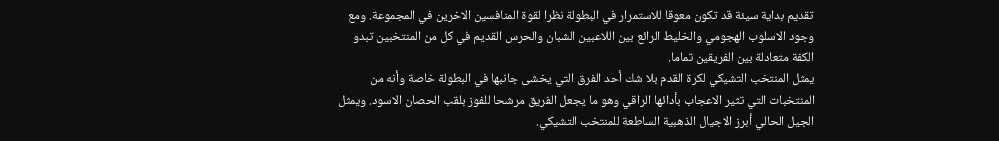تقديم بداية سيئة قد تكون معوقا للاستمرار في البطولة نظرا لقوة المنافسين الاخرين في المجموعة. ومع وجود الاسلوب الهجومي والخليط الرائع بين اللاعبين الشبان والحرس القديم في كل من المنتخبين تبدو الكفة متعادلة بين الفريقين تماما.
يمثل المنتخب التشيكي لكرة القدم بلا شك أحد الفرق التي يخشى جانبها في البطولة خاصة وأنه من المنتخبات التي تثير الاعجاب بأدائها الراقي وهو ما يجعل الفريق مرشحا للفوز بلقب الحصان الاسود. ويمثل الجيل الحالي أبرز الاجيال الذهبية الساطعة للمنتخب التشيكي.